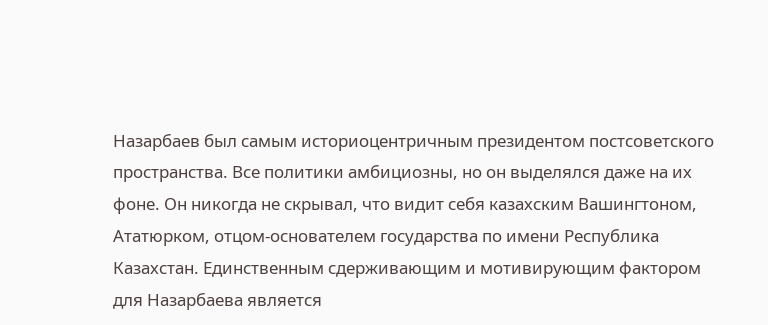Назарбаев был самым историоцентричным президентом постсоветского пространства. Все политики амбициозны, но он выделялся даже на их фоне. Он никогда не скрывал, что видит себя казахским Вашингтоном, Ататюрком, отцом-основателем государства по имени Республика Казахстан. Единственным сдерживающим и мотивирующим фактором для Назарбаева является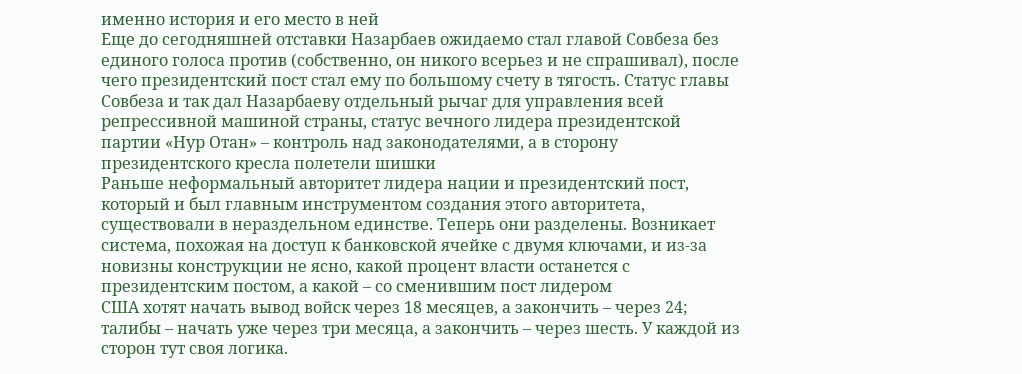именно история и его место в ней
Еще до сегодняшней отставки Назарбаев ожидаемо стал главой Совбеза без единого голоса против (собственно, он никого всерьез и не спрашивал), после чего президентский пост стал ему по большому счету в тягость. Статус главы Совбеза и так дал Назарбаеву отдельный рычаг для управления всей репрессивной машиной страны, статус вечного лидера президентской партии «Нур Отан» – контроль над законодателями, а в сторону президентского кресла полетели шишки
Раньше неформальный авторитет лидера нации и президентский пост, который и был главным инструментом создания этого авторитета, существовали в нераздельном единстве. Теперь они разделены. Возникает система, похожая на доступ к банковской ячейке с двумя ключами, и из-за новизны конструкции не ясно, какой процент власти останется с президентским постом, а какой – со сменившим пост лидером
США хотят начать вывод войск через 18 месяцев, а закончить – через 24; талибы – начать уже через три месяца, а закончить – через шесть. У каждой из сторон тут своя логика.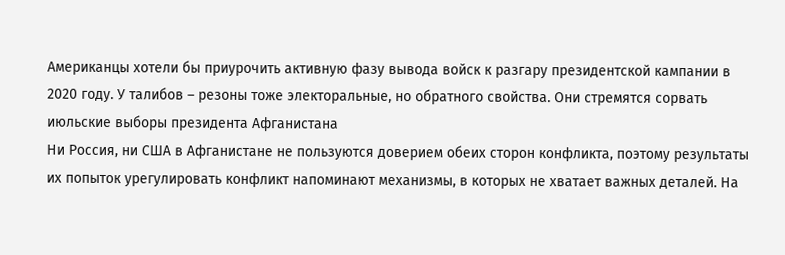Американцы хотели бы приурочить активную фазу вывода войск к разгару президентской кампании в 2020 году. У талибов – резоны тоже электоральные, но обратного свойства. Они стремятся сорвать июльские выборы президента Афганистана
Ни Россия, ни США в Афганистане не пользуются доверием обеих сторон конфликта, поэтому результаты их попыток урегулировать конфликт напоминают механизмы, в которых не хватает важных деталей. На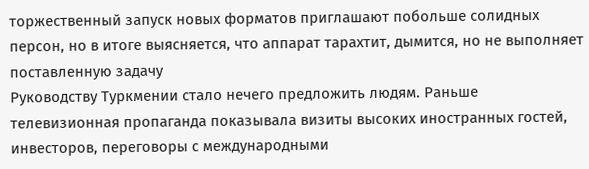торжественный запуск новых форматов приглашают побольше солидных персон, но в итоге выясняется, что аппарат тарахтит, дымится, но не выполняет поставленную задачу
Руководству Туркмении стало нечего предложить людям. Раньше телевизионная пропаганда показывала визиты высоких иностранных гостей, инвесторов, переговоры с международными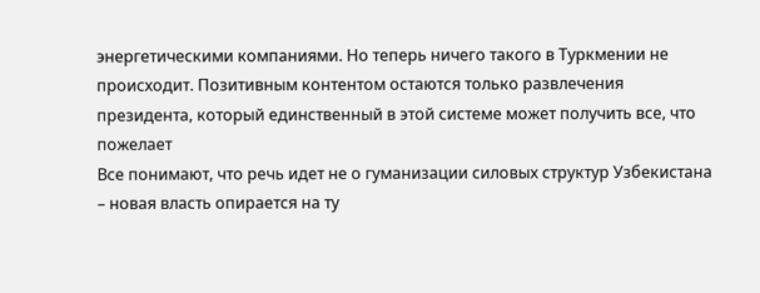энергетическими компаниями. Но теперь ничего такого в Туркмении не происходит. Позитивным контентом остаются только развлечения президента, который единственный в этой системе может получить все, что пожелает
Все понимают, что речь идет не о гуманизации силовых структур Узбекистана – новая власть опирается на ту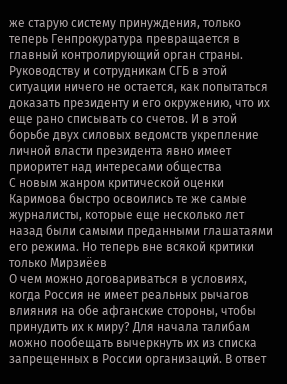же старую систему принуждения, только теперь Генпрокуратура превращается в главный контролирующий орган страны. Руководству и сотрудникам СГБ в этой ситуации ничего не остается, как попытаться доказать президенту и его окружению, что их еще рано списывать со счетов. И в этой борьбе двух силовых ведомств укрепление личной власти президента явно имеет приоритет над интересами общества
С новым жанром критической оценки Каримова быстро освоились те же самые журналисты, которые еще несколько лет назад были самыми преданными глашатаями его режима. Но теперь вне всякой критики только Мирзиёев
О чем можно договариваться в условиях, когда Россия не имеет реальных рычагов влияния на обе афганские стороны, чтобы принудить их к миру? Для начала талибам можно пообещать вычеркнуть их из списка запрещенных в России организаций. В ответ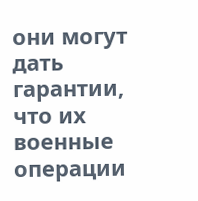они могут дать гарантии, что их военные операции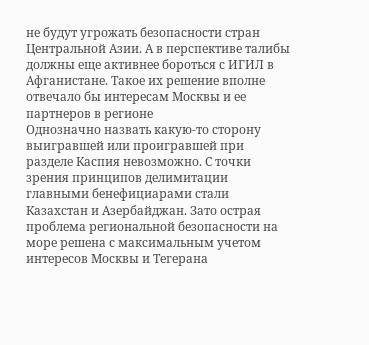не будут угрожать безопасности стран Центральной Азии. А в перспективе талибы должны еще активнее бороться с ИГИЛ в Афганистане. Такое их решение вполне отвечало бы интересам Москвы и ее партнеров в регионе
Однозначно назвать какую-то сторону выигравшей или проигравшей при разделе Каспия невозможно. С точки зрения принципов делимитации главными бенефициарами стали Казахстан и Азербайджан. Зато острая проблема региональной безопасности на море решена с максимальным учетом интересов Москвы и Тегерана